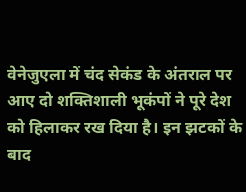वेनेजुएला में चंद सेकंड के अंतराल पर आए दो शक्तिशाली भूकंपों ने पूरे देश को हिलाकर रख दिया है। इन झटकों के बाद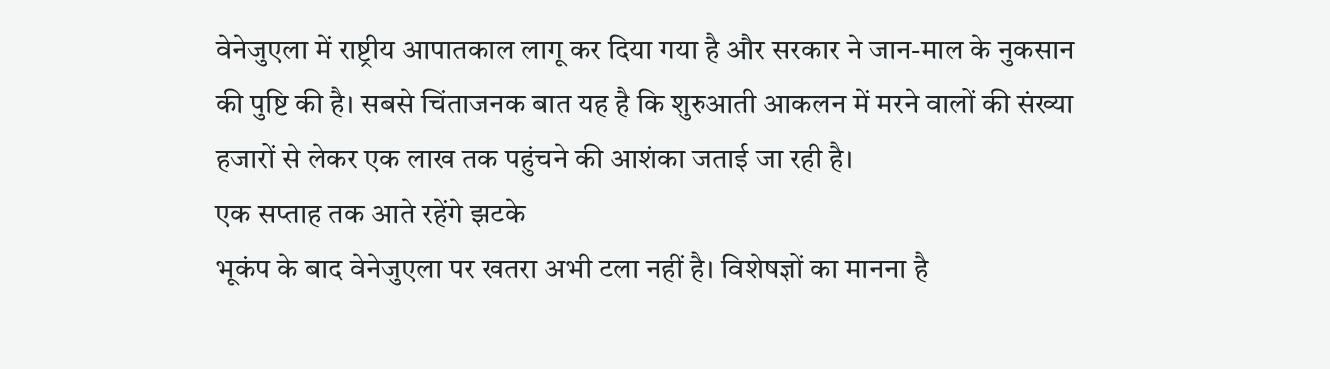वेनेजुएला में राष्ट्रीय आपातकाल लागू कर दिया गया है और सरकार ने जान-माल के नुकसान की पुष्टि की है। सबसे चिंताजनक बात यह है कि शुरुआती आकलन में मरने वालों की संख्या हजारों से लेकर एक लाख तक पहुंचने की आशंका जताई जा रही है।
एक सप्ताह तक आते रहेंगे झटके
भूकंप के बाद वेनेजुएला पर खतरा अभी टला नहीं है। विशेषज्ञों का मानना है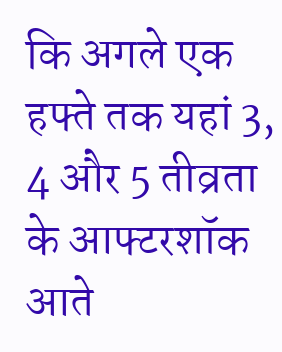कि अगले एक हफ्ते तक यहां 3, 4 और 5 तीव्रता के आफ्टरशॉक आते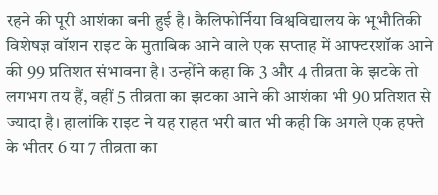रहने की पूरी आशंका बनी हुई है। कैलिफोर्निया विश्वविद्यालय के भूभौतिकी विशेषज्ञ वॉशन राइट के मुताबिक आने वाले एक सप्ताह में आफ्टरशॉक आने की 99 प्रतिशत संभावना है। उन्होंने कहा कि 3 और 4 तीव्रता के झटके तो लगभग तय हैं, वहीं 5 तीव्रता का झटका आने की आशंका भी 90 प्रतिशत से ज्यादा है। हालांकि राइट ने यह राहत भरी बात भी कही कि अगले एक हफ्ते के भीतर 6 या 7 तीव्रता का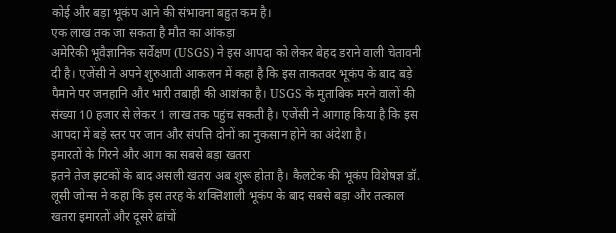कोई और बड़ा भूकंप आने की संभावना बहुत कम है।
एक लाख तक जा सकता है मौत का आंकड़ा
अमेरिकी भूवैज्ञानिक सर्वेक्षण (USGS) ने इस आपदा को लेकर बेहद डराने वाली चेतावनी दी है। एजेंसी ने अपने शुरुआती आकलन में कहा है कि इस ताकतवर भूकंप के बाद बड़े पैमाने पर जनहानि और भारी तबाही की आशंका है। USGS के मुताबिक मरने वालों की संख्या 10 हजार से लेकर 1 लाख तक पहुंच सकती है। एजेंसी ने आगाह किया है कि इस आपदा में बड़े स्तर पर जान और संपत्ति दोनों का नुकसान होने का अंदेशा है।
इमारतों के गिरने और आग का सबसे बड़ा खतरा
इतने तेज झटकों के बाद असली खतरा अब शुरू होता है। कैलटेक की भूकंप विशेषज्ञ डॉ. लूसी जोन्स ने कहा कि इस तरह के शक्तिशाली भूकंप के बाद सबसे बड़ा और तत्काल खतरा इमारतों और दूसरे ढांचों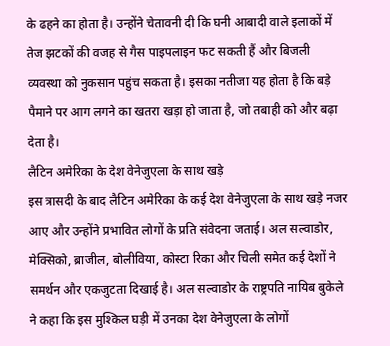के ढहने का होता है। उन्होंने चेतावनी दी कि घनी आबादी वाले इलाकों में तेज झटकों की वजह से गैस पाइपलाइन फट सकती हैं और बिजली व्यवस्था को नुकसान पहुंच सकता है। इसका नतीजा यह होता है कि बड़े पैमाने पर आग लगने का खतरा खड़ा हो जाता है, जो तबाही को और बढ़ा देता है।
लैटिन अमेरिका के देश वेनेजुएला के साथ खड़े
इस त्रासदी के बाद लैटिन अमेरिका के कई देश वेनेजुएला के साथ खड़े नजर आए और उन्होंने प्रभावित लोगों के प्रति संवेदना जताई। अल सल्वाडोर, मेक्सिको, ब्राजील, बोलीविया, कोस्टा रिका और चिली समेत कई देशों ने समर्थन और एकजुटता दिखाई है। अल सल्वाडोर के राष्ट्रपति नायिब बुकेले ने कहा कि इस मुश्किल घड़ी में उनका देश वेनेजुएला के लोगों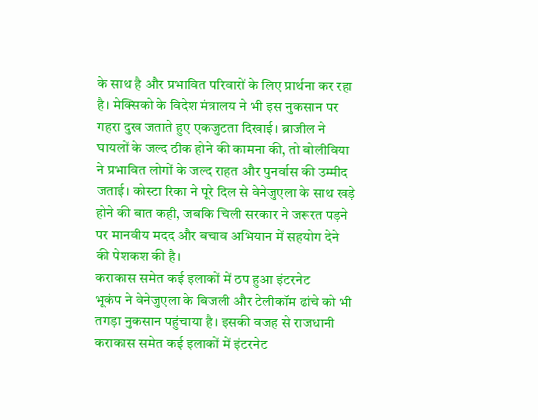के साथ है और प्रभावित परिवारों के लिए प्रार्थना कर रहा है। मेक्सिको के विदेश मंत्रालय ने भी इस नुकसान पर गहरा दुख जताते हुए एकजुटता दिखाई। ब्राजील ने घायलों के जल्द ठीक होने की कामना की, तो बोलीविया ने प्रभावित लोगों के जल्द राहत और पुनर्वास की उम्मीद जताई। कोस्टा रिका ने पूरे दिल से वेनेजुएला के साथ खड़े होने की बात कही, जबकि चिली सरकार ने जरूरत पड़ने पर मानवीय मदद और बचाव अभियान में सहयोग देने की पेशकश की है।
कराकास समेत कई इलाकों में ठप हुआ इंटरनेट
भूकंप ने वेनेजुएला के बिजली और टेलीकॉम ढांचे को भी तगड़ा नुकसान पहुंचाया है। इसकी वजह से राजधानी कराकास समेत कई इलाकों में इंटरनेट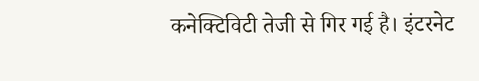कनेक्टिविटी तेजी से गिर गई है। इंटरनेट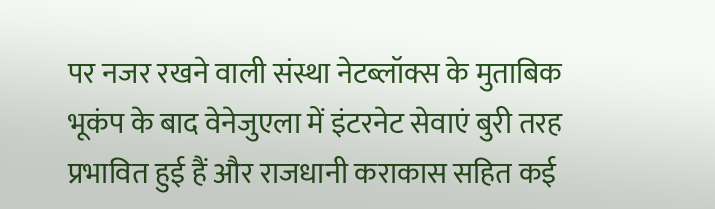पर नजर रखने वाली संस्था नेटब्लॉक्स के मुताबिक भूकंप के बाद वेनेजुएला में इंटरनेट सेवाएं बुरी तरह प्रभावित हुई हैं और राजधानी कराकास सहित कई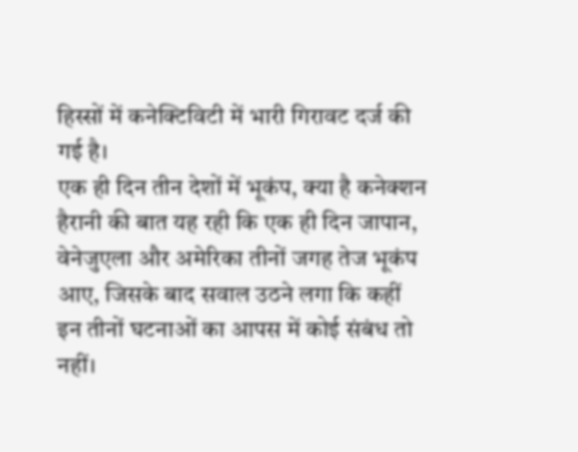हिस्सों में कनेक्टिविटी में भारी गिरावट दर्ज की गई है।
एक ही दिन तीन देशों में भूकंप, क्या है कनेक्शन
हैरानी की बात यह रही कि एक ही दिन जापान, वेनेजुएला और अमेरिका तीनों जगह तेज भूकंप आए, जिसके बाद सवाल उठने लगा कि कहीं इन तीनों घटनाओं का आपस में कोई संबंध तो नहीं।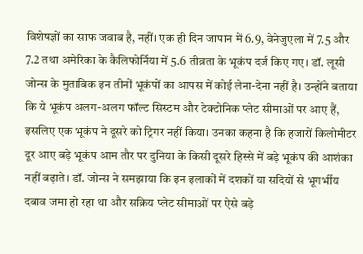विशेषज्ञों का साफ जवाब है, नहीं। एक ही दिन जापान में 6.9, वेनेजुएला में 7.5 और 7.2 तथा अमेरिका के कैलिफोर्निया में 5.6 तीव्रता के भूकंप दर्ज किए गए। डॉ. लूसी जोन्स के मुताबिक इन तीनों भूकंपों का आपस में कोई लेना-देना नहीं है। उन्होंने बताया कि ये भूकंप अलग-अलग फॉल्ट सिस्टम और टेक्टोनिक प्लेट सीमाओं पर आए हैं, इसलिए एक भूकंप ने दूसरे को ट्रिगर नहीं किया। उनका कहना है कि हजारों किलोमीटर दूर आए बड़े भूकंप आम तौर पर दुनिया के किसी दूसरे हिस्से में बड़े भूकंप की आशंका नहीं बढ़ाते। डॉ. जोन्स ने समझाया कि इन इलाकों में दशकों या सदियों से भूगर्भीय दबाव जमा हो रहा था और सक्रिय प्लेट सीमाओं पर ऐसे बड़े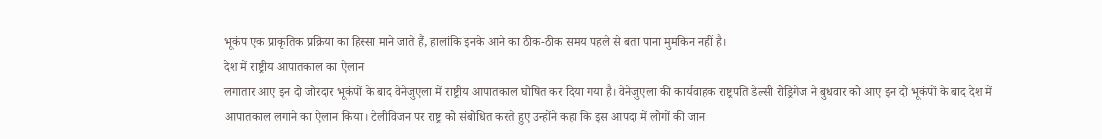भूकंप एक प्राकृतिक प्रक्रिया का हिस्सा माने जाते हैं, हालांकि इनके आने का ठीक-ठीक समय पहले से बता पाना मुमकिन नहीं है।
देश में राष्ट्रीय आपातकाल का ऐलान
लगातार आए इन दो जोरदार भूकंपों के बाद वेनेजुएला में राष्ट्रीय आपातकाल घोषित कर दिया गया है। वेनेजुएला की कार्यवाहक राष्ट्रपति डेल्सी रोड्रिगेज ने बुधवार को आए इन दो भूकंपों के बाद देश में आपातकाल लगाने का ऐलान किया। टेलीविजन पर राष्ट्र को संबोधित करते हुए उन्होंने कहा कि इस आपदा में लोगों की जान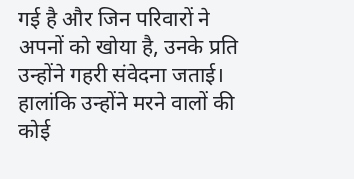गई है और जिन परिवारों ने अपनों को खोया है, उनके प्रति उन्होंने गहरी संवेदना जताई। हालांकि उन्होंने मरने वालों की कोई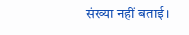संख्या नहीं बताई।